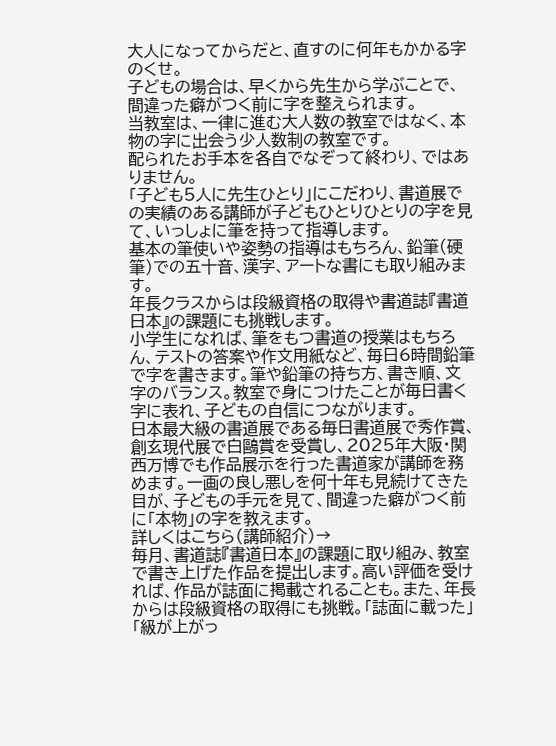大人になってからだと、直すのに何年もかかる字のくせ。
子どもの場合は、早くから先生から学ぶことで、間違った癖がつく前に字を整えられます。
当教室は、一律に進む大人数の教室ではなく、本物の字に出会う少人数制の教室です。
配られたお手本を各自でなぞって終わり、ではありません。
「子ども5人に先生ひとり」にこだわり、書道展での実績のある講師が子どもひとりひとりの字を見て、いっしょに筆を持って指導します。
基本の筆使いや姿勢の指導はもちろん、鉛筆(硬筆)での五十音、漢字、アートな書にも取り組みます。
年長クラスからは段級資格の取得や書道誌『書道日本』の課題にも挑戦します。
小学生になれば、筆をもつ書道の授業はもちろん、テストの答案や作文用紙など、毎日6時間鉛筆で字を書きます。筆や鉛筆の持ち方、書き順、文字のバランス。教室で身につけたことが毎日書く字に表れ、子どもの自信につながります。
日本最大級の書道展である毎日書道展で秀作賞、創玄現代展で白鷗賞を受賞し、2025年大阪・関西万博でも作品展示を行った書道家が講師を務めます。一画の良し悪しを何十年も見続けてきた目が、子どもの手元を見て、間違った癖がつく前に「本物」の字を教えます。
詳しくはこちら(講師紹介)→
毎月、書道誌『書道日本』の課題に取り組み、教室で書き上げた作品を提出します。高い評価を受ければ、作品が誌面に掲載されることも。また、年長からは段級資格の取得にも挑戦。「誌面に載った」「級が上がっ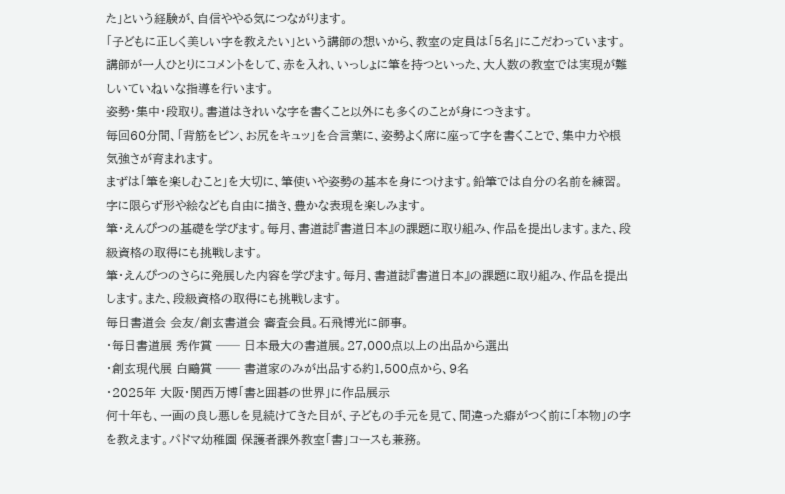た」という経験が、自信ややる気につながります。
「子どもに正しく美しい字を教えたい」という講師の想いから、教室の定員は「5名」にこだわっています。
講師が一人ひとりにコメントをして、赤を入れ、いっしょに筆を持つといった、大人数の教室では実現が難しいていねいな指導を行います。
姿勢・集中・段取り。書道はきれいな字を書くこと以外にも多くのことが身につきます。
毎回60分間、「背筋をピン、お尻をキュッ」を合言葉に、姿勢よく席に座って字を書くことで、集中力や根気強さが育まれます。
まずは「筆を楽しむこと」を大切に、筆使いや姿勢の基本を身につけます。鉛筆では自分の名前を練習。字に限らず形や絵なども自由に描き、豊かな表現を楽しみます。
筆・えんぴつの基礎を学びます。毎月、書道誌『書道日本』の課題に取り組み、作品を提出します。また、段級資格の取得にも挑戦します。
筆・えんぴつのさらに発展した内容を学びます。毎月、書道誌『書道日本』の課題に取り組み、作品を提出します。また、段級資格の取得にも挑戦します。
毎日書道会 会友/創玄書道会 審査会員。石飛博光に師事。
・毎日書道展 秀作賞 ── 日本最大の書道展。27,000点以上の出品から選出
・創玄現代展 白鷗賞 ── 書道家のみが出品する約1,500点から、9名
・2025年 大阪・関西万博「書と囲碁の世界」に作品展示
何十年も、一画の良し悪しを見続けてきた目が、子どもの手元を見て、間違った癖がつく前に「本物」の字を教えます。パドマ幼稚園 保護者課外教室「書」コースも兼務。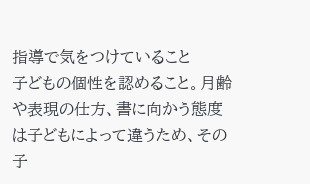指導で気をつけていること
子どもの個性を認めること。月齢や表現の仕方、書に向かう態度は子どもによって違うため、その子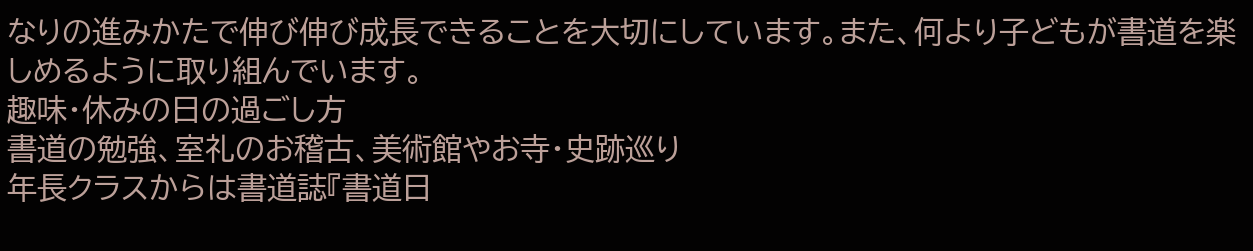なりの進みかたで伸び伸び成長できることを大切にしています。また、何より子どもが書道を楽しめるように取り組んでいます。
趣味・休みの日の過ごし方
書道の勉強、室礼のお稽古、美術館やお寺・史跡巡り
年長クラスからは書道誌『書道日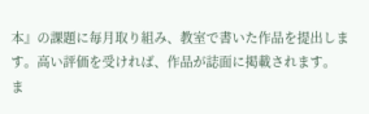本』の課題に毎月取り組み、教室で書いた作品を提出します。高い評価を受ければ、作品が誌面に掲載されます。
ま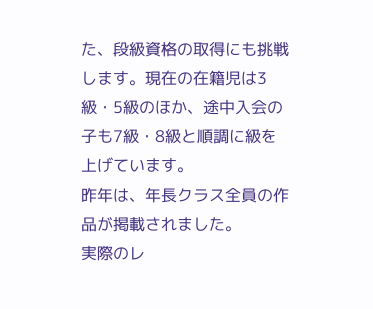た、段級資格の取得にも挑戦します。現在の在籍児は3級・5級のほか、途中入会の子も7級・8級と順調に級を上げています。
昨年は、年長クラス全員の作品が掲載されました。
実際のレ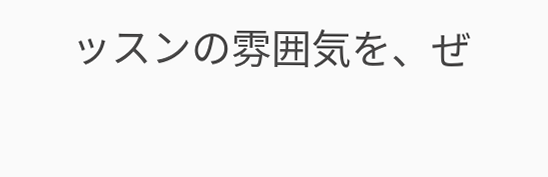ッスンの雰囲気を、ぜ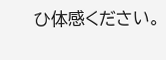ひ体感ください。